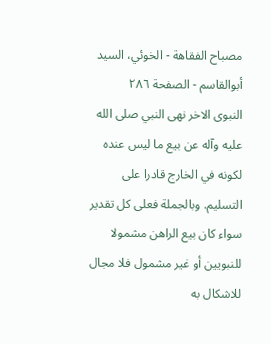مصباح الفقاهة - الخوئي، السيد أبوالقاسم - الصفحة ٢٨٦
النبوى الاخر نهى النبي صلى الله عليه وآله عن بيع ما ليس عنده لكونه في الخارج قادرا على التسليم. وبالجملة فعلى كل تقدير سواء كان بيع الراهن مشمولا للنبويين أو غير مشمول فلا مجال للاشكال به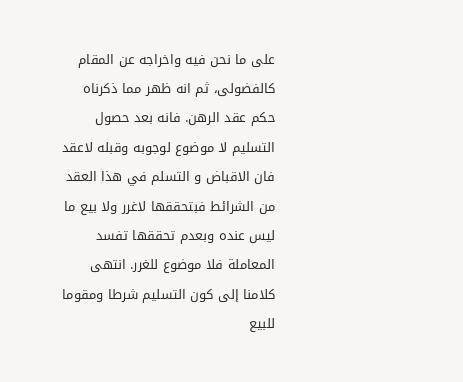على ما نحن فيه واخراجه عن المقام كالفضولى، ثم انه ظهر مما ذكرناه حكم عقد الرهن. فانه بعد حصول التسليم لا موضوع لوجوبه وقبله لاعقد فان الاقباض و التسلم في هذا العقد من الشرائط فبتحققها لاغرر ولا بيع ما ليس عنده وبعدم تحققها تفسد المعاملة فلا موضوع للغرر. انتهى كلامنا إلى كون التسليم شرطا ومقوما للبيع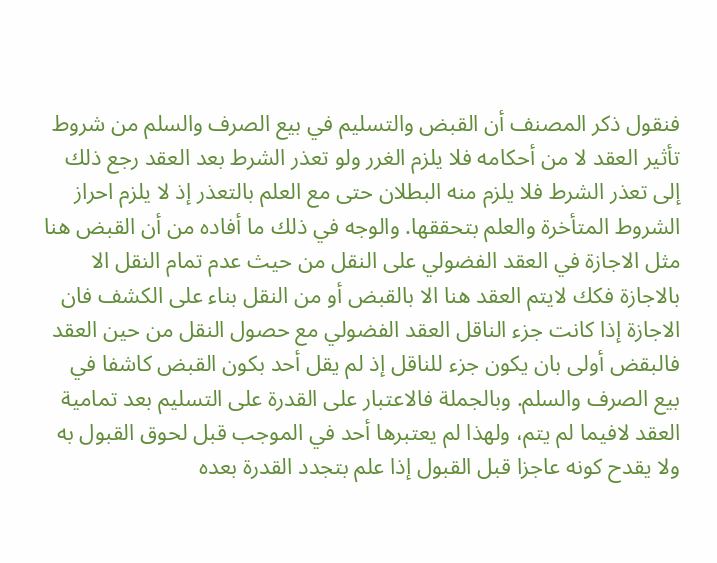فنقول ذكر المصنف أن القبض والتسليم في بيع الصرف والسلم من شروط تأثير العقد لا من أحكامه فلا يلزم الغرر ولو تعذر الشرط بعد العقد رجع ذلك إلى تعذر الشرط فلا يلزم منه البطلان حتى مع العلم بالتعذر إذ لا يلزم احراز الشروط المتأخرة والعلم بتحققها. والوجه في ذلك ما أفاده من أن القبض هنا مثل الاجازة في العقد الفضولي على النقل من حيث عدم تمام النقل الا بالاجازة فكك لايتم العقد هنا الا بالقبض أو من النقل بناء على الكشف فان الاجازة إذا كانت جزء الناقل العقد الفضولي مع حصول النقل من حين العقد فالبقض أولى بان يكون جزء للناقل إذ لم يقل أحد بكون القبض كاشفا في بيع الصرف والسلم. وبالجملة فالاعتبار على القدرة على التسليم بعد تمامية العقد لافيما لم يتم، ولهذا لم يعتبرها أحد في الموجب قبل لحوق القبول به ولا يقدح كونه عاجزا قبل القبول إذا علم بتجدد القدرة بعده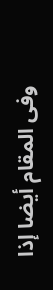وفى المقام أيضا إذا